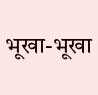भूखा-भूखा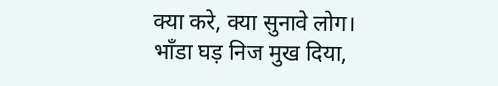क्या करे, क्या सुनावे लोग।
भाँडा घड़ निज मुख दिया,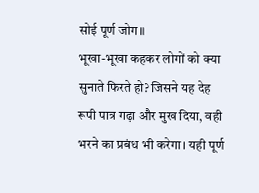सोई पूर्ण जोग॥
भूखा-भूखा कहकर लोगों को क्या सुनाते फिरते हो? जिसने यह देह रूपी पात्र गढ़ा और मुख दिया, वही भरने का प्रबंध भी करेगा। यही पूर्ण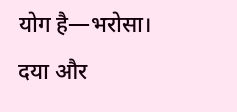योग है—भरोसा।
दया और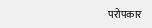परोपकार